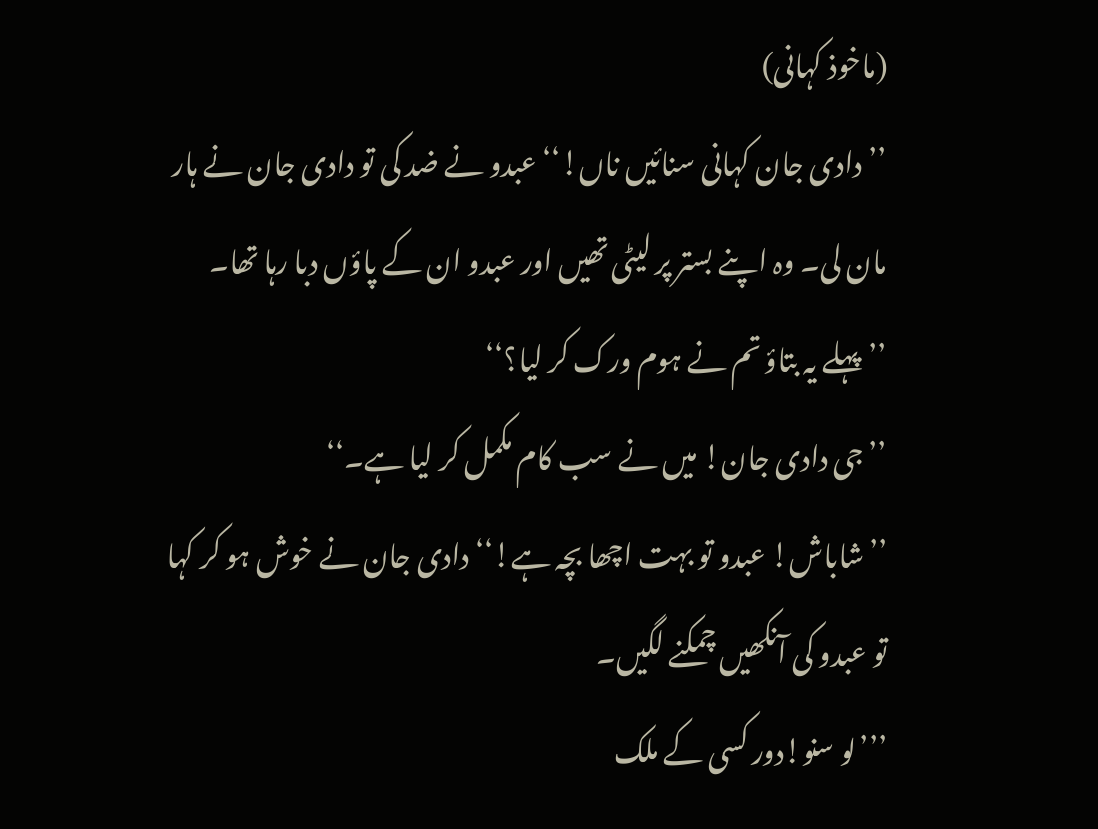(ماخوذ کہانی)
’’دادی جان کہانی سنائیں ناں!‘‘ عبدو نے ضد کی تو دادی جان نے ہار مان لی۔ وہ اپنے بستر پر لیٹی تھیں اور عبدو ان کے پاؤں دبا رہا تھا۔
’’پہلے یہ بتاؤ تم نے ہوم ورک کر لیا؟‘‘
’’جی دادی جان! میں نے سب کام مکمل کر لیا ہے۔‘‘
’’شاباش! عبدو تو بہت اچھا بچہ ہے!‘‘ دادی جان نے خوش ہو کر کہا تو عبدو کی آنکھیں چمکنے لگیں۔
’’’لو سنو!دور کسی کے ملک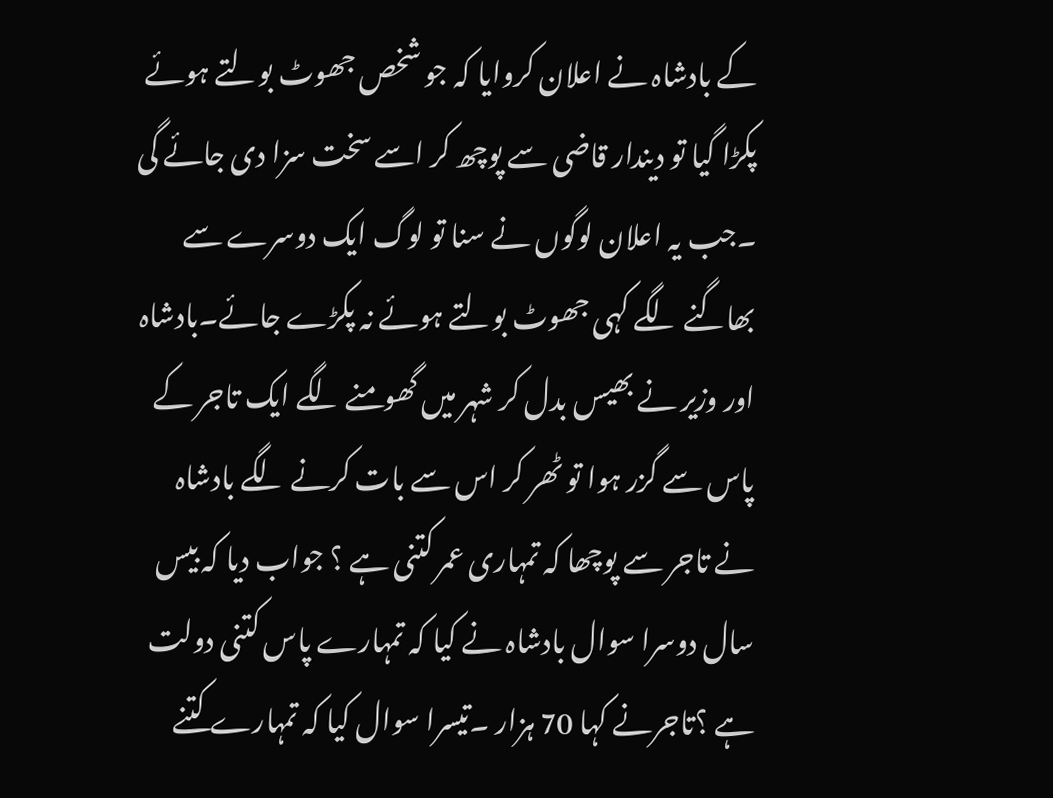کے بادشاہ نے اعلان کروایا کہ جو شخص جھوٹ بولتے ہوئے پکڑا گیا تو دیندار قاضی سے پوچھ کر اسے سخت سزا دی جائے گی ۔جب یہ اعلان لوگوں نے سنا تو لوگ ایک دوسرے سے بھاگنے لگے کہی جھوٹ بولتے ہوئے نہ پکڑے جائے۔بادشاہ اور وزیر نے بھیس بدل کر شہر میں گھومنے لگے ایک تاجر کے پاس سے گزر ہوا تو ٹھر کر اس سے بات کرنے لگے بادشاہ نے تاجر سے پوچھا کہ تمہاری عمر کتنی ہے ؟ جواب دیا کہ بیس سال دوسرا سوال بادشاہ نے کیا کہ تمہارے پاس کتنی دولت ہے ؟تاجرنے کہا 70 ہزار ۔تیسرا سوال کیا کہ تمہارے کتنے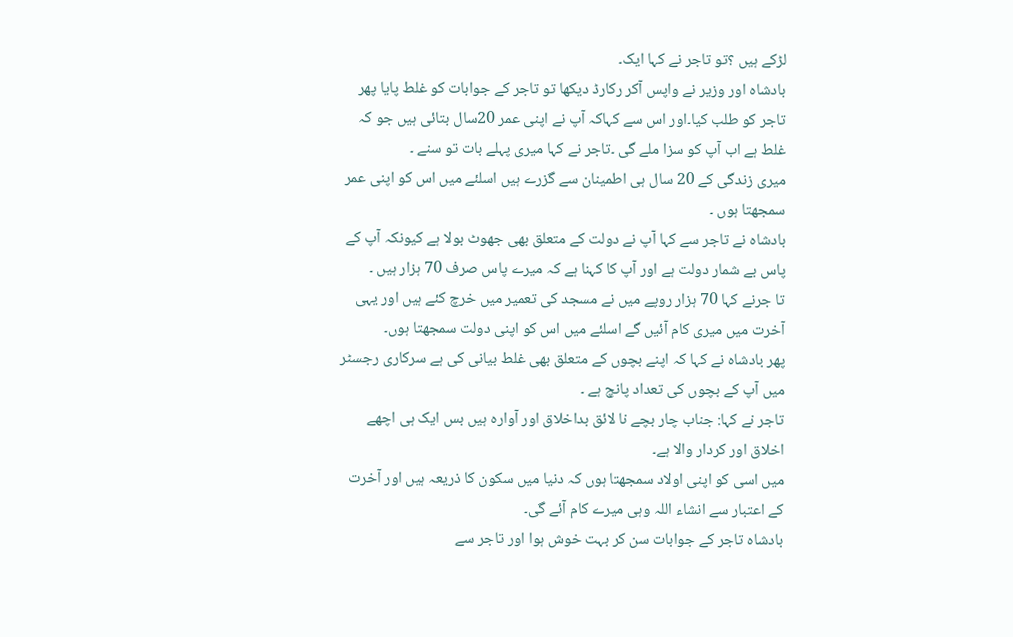لڑکے ہیں ؟تو تاجر نے کہا ایک۔
بادشاہ اور وزیر نے واپس آکر رکارڈ دیکھا تو تاجر کے جوابات کو غلط پایا پھر تاجر کو طلب کیا۔اور اس سے کہاکہ آپ نے اپنی عمر 20سال بتائی ہیں جو کہ غلط ہے اب آپ کو سزا ملے گی ۔تاجر نے کہا میری پہلے بات تو سنے ۔
میری زندگی کے 20 سال ہی اطمینان سے گزرے ہیں اسلئے میں اس کو اپنی عمر سمجھتا ہوں ۔
بادشاہ نے تاجر سے کہا آپ نے دولت کے متعلق بھی جھوٹ بولا ہے کیونکہ آپ کے پاس بے شمار دولت ہے اور آپ کا کہنا ہے کہ میرے پاس صرف 70 ہزار ہیں ۔
تا جرنے کہا 70 ہزار روپے میں نے مسجد کی تعمیر میں خرچ کئے ہیں اور یہی آخرت میں میری کام آئیں گے اسلئے میں اس کو اپنی دولت سمجھتا ہوں۔
پھر بادشاہ نے کہا کہ اپنے بچوں کے متعلق بھی غلط بیانی کی ہے سرکاری رجسٹر میں آپ کے بچوں کی تعداد پانچ ہے ۔
تاجر نے کہا: جناب چار بچے نا لائق بداخلاق اور آوارہ ہیں بس ایک ہی اچھے اخلاق اور کردار والا ہے۔
میں اسی کو اپنی اولاد سمجھتا ہوں کہ دنیا میں سکون کا ذریعہ ہیں اور آخرت کے اعتبار سے انشاء اللہ وہی میرے کام آئے گی۔
بادشاہ تاجر کے جوابات سن کر بہت خوش ہوا اور تاجر سے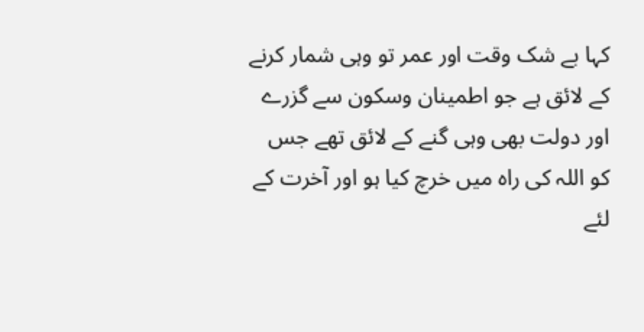کہا بے شک وقت اور عمر تو وہی شمار کرنے کے لائق ہے جو اطمینان وسکون سے گزرے اور دولت بھی وہی گنے کے لائق تھے جس کو اللہ کی راہ میں خرچ کیا ہو اور آخرت کے لئے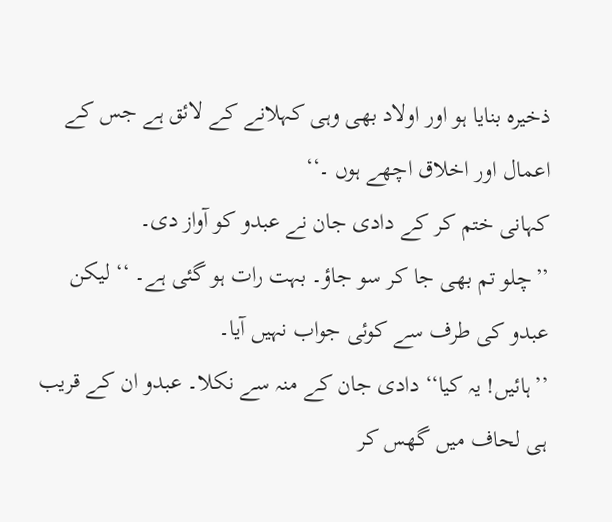ذخیرہ بنایا ہو اور اولاد بھی وہی کہلانے کے لائق ہے جس کے اعمال اور اخلاق اچھے ہوں ۔‘‘
کہانی ختم کر کے دادی جان نے عبدو کو آواز دی۔
’’چلو تم بھی جا کر سو جاؤ۔ بہت رات ہو گئی ہے۔ ‘‘ لیکن عبدو کی طرف سے کوئی جواب نہیں آیا۔
’’ہائیں! یہ کیا‘‘ دادی جان کے منہ سے نکلا۔ عبدو ان کے قریب ہی لحاف میں گھس کر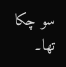سو چکا تھا۔